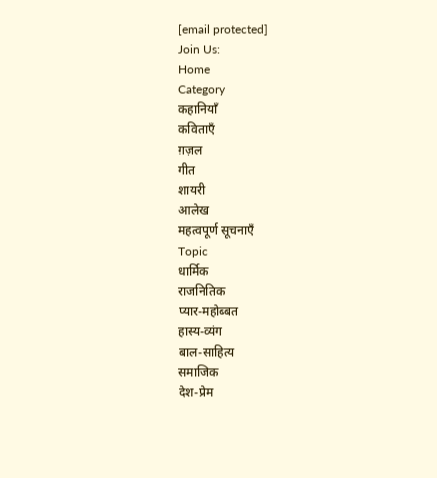[email protected]
Join Us:
Home
Category
कहानियाँ
कविताएँ
ग़ज़ल
गीत
शायरी
आलेख
महत्वपूर्ण सूचनाएँ
Topic
धार्मिक
राजनितिक
प्यार-महोब्बत
हास्य-व्यंग
बाल-साहित्य
समाजिक
देश-प्रेम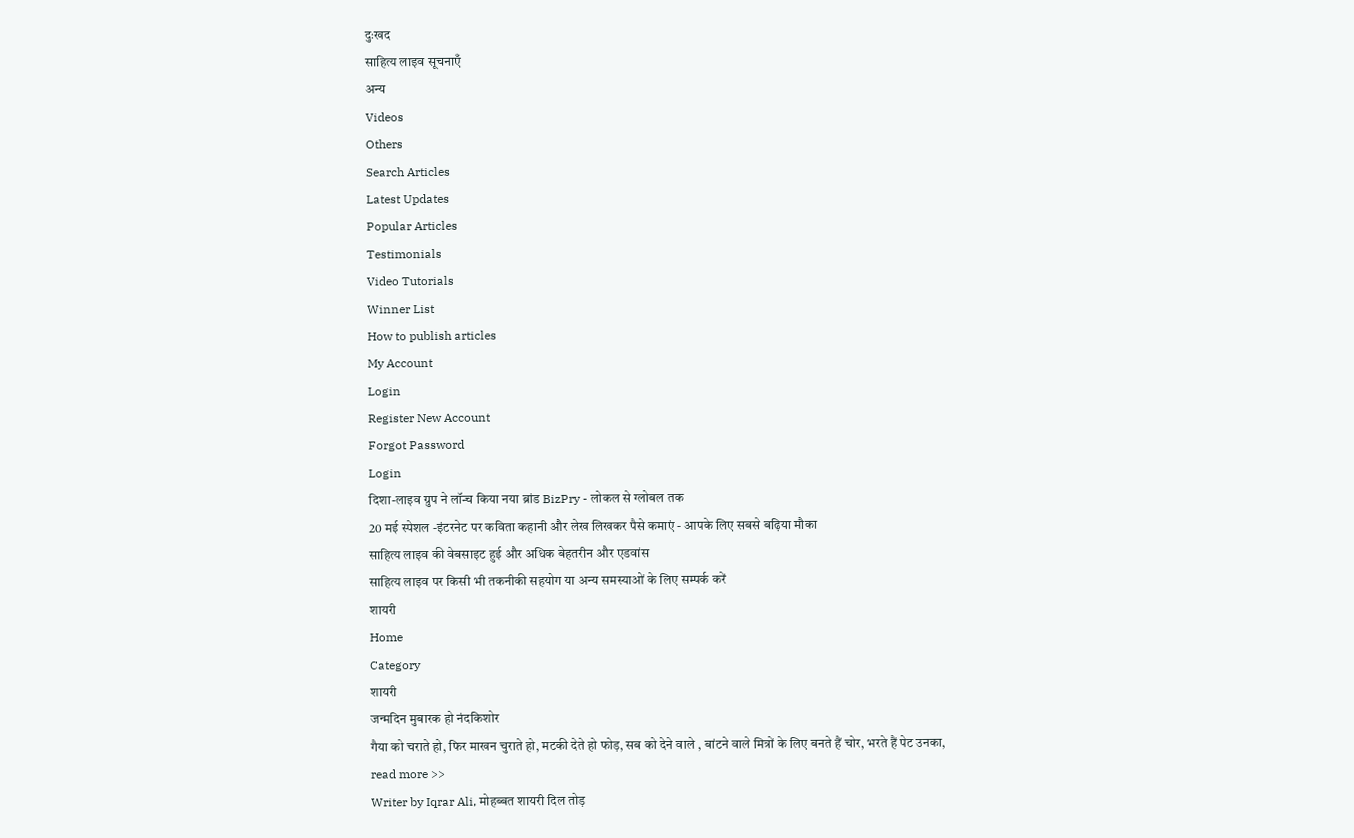दुःखद
साहित्य लाइव सूचनाएँ
अन्य
Videos
Others
Search Articles
Latest Updates
Popular Articles
Testimonials
Video Tutorials
Winner List
How to publish articles
My Account
Login
Register New Account
Forgot Password
Login
दिशा-लाइव ग्रुप ने लॉन्च किया नया ब्रांड BizPry - लोकल से ग्लोबल तक
20 मई स्पेशल -इंटरनेट पर कविता कहानी और लेख लिखकर पैसे कमाएं - आपके लिए सबसे बढ़िया मौका
साहित्य लाइव की वेबसाइट हुई और अधिक बेहतरीन और एडवांस
साहित्य लाइव पर किसी भी तकनीकी सहयोग या अन्य समस्याओं के लिए सम्पर्क करें
शायरी
Home
Category
शायरी
जन्मदिन मुबारक हो नंदकिशोर
गैया को चराते हो, फिर माखन चुराते हो, मटकी देते हो फोड़, सब को देने वाले , बांटने वाले मित्रों के लिए बनते हैं चोर, भरते हैं पेट उनका,
read more >>
Writer by Iqrar Ali, मोहब्बत शायरी दिल तोड़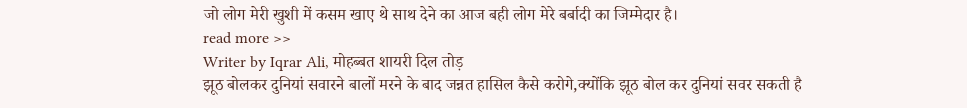जो लोग मेरी खुशी में कसम खाए थे साथ देने का आज बही लोग मेरे बर्बादी का जिम्मेदार है।
read more >>
Writer by Iqrar Ali, मोहब्बत शायरी दिल तोड़
झूठ बोलकर दुनियां सवारने बालों मरने के बाद जन्नत हासिल कैसे करोगे,क्योंकि झूठ बोल कर दुनियां सवर सकती है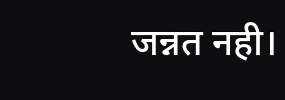जन्नत नही।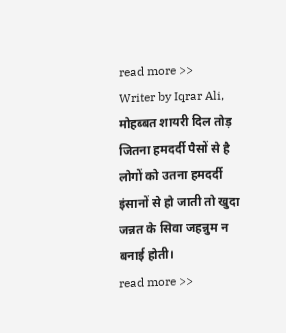read more >>
Writer by Iqrar Ali, मोहब्बत शायरी दिल तोड़
जितना हमदर्दी पैसों से है लोगों को उतना हमदर्दी इंसानों से हो जाती तो खुदा जन्नत के सिवा जहन्नुम न बनाई होती।
read more >>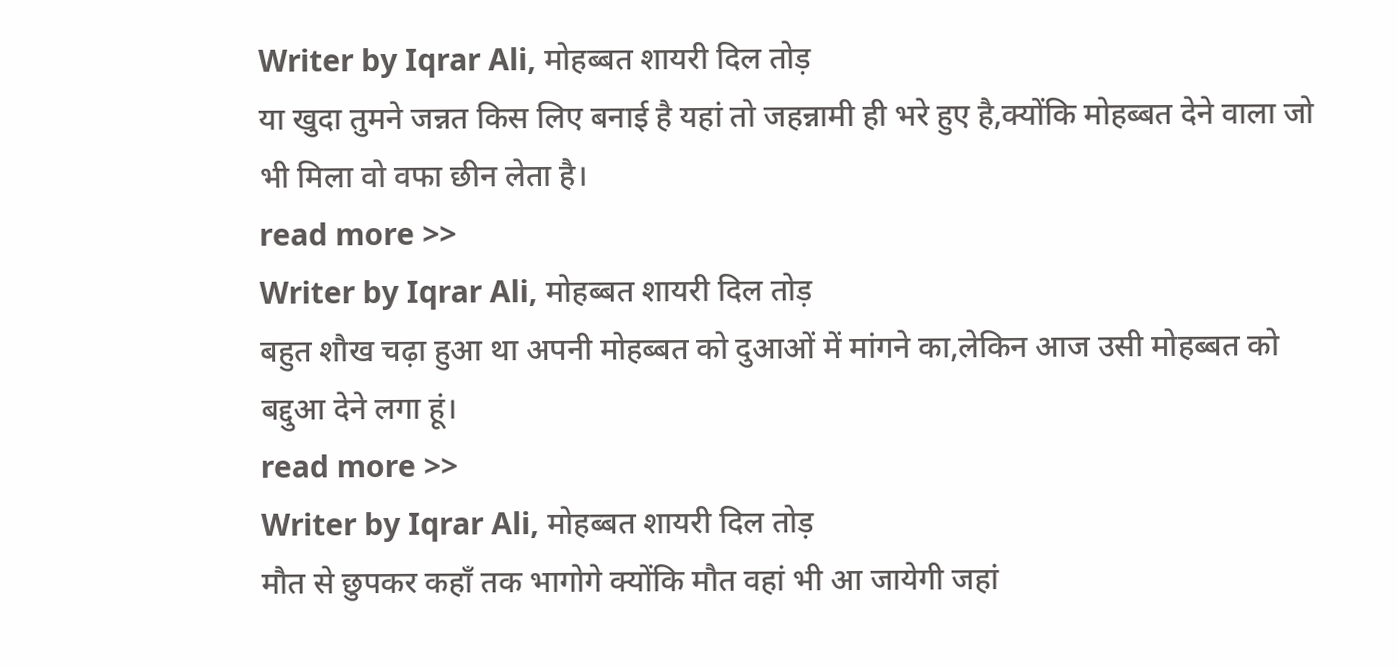Writer by Iqrar Ali, मोहब्बत शायरी दिल तोड़
या खुदा तुमने जन्नत किस लिए बनाई है यहां तो जहन्नामी ही भरे हुए है,क्योंकि मोहब्बत देने वाला जो भी मिला वो वफा छीन लेता है।
read more >>
Writer by Iqrar Ali, मोहब्बत शायरी दिल तोड़
बहुत शौख चढ़ा हुआ था अपनी मोहब्बत को दुआओं में मांगने का,लेकिन आज उसी मोहब्बत को बद्दुआ देने लगा हूं।
read more >>
Writer by Iqrar Ali, मोहब्बत शायरी दिल तोड़
मौत से छुपकर कहाँ तक भागोगे क्योंकि मौत वहां भी आ जायेगी जहां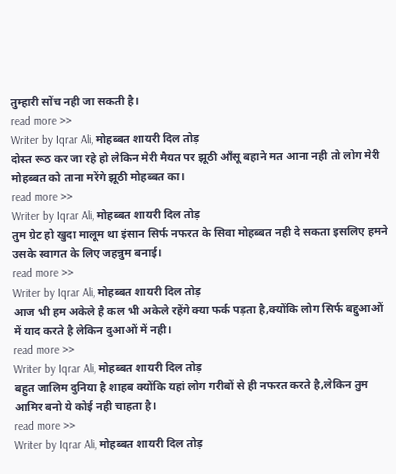तुम्हारी सोंच नही जा सकती है।
read more >>
Writer by Iqrar Ali, मोहब्बत शायरी दिल तोड़
दोस्त रूठ कर जा रहे हो लेकिन मेरी मैयत पर झूठी आँसू बहाने मत आना नही तो लोग मेरी मोहब्बत को ताना मरेंगे झूठी मोहब्बत का।
read more >>
Writer by Iqrar Ali, मोहब्बत शायरी दिल तोड़
तुम ग्रेट हो खुदा मालूम था इंसान सिर्फ नफरत के सिवा मोहब्बत नही दे सकता इसलिए हमने उसके स्वागत के लिए जहन्नुम बनाई।
read more >>
Writer by Iqrar Ali, मोहब्बत शायरी दिल तोड़
आज भी हम अकेले है कल भी अकेले रहेंगे क्या फर्क पड़ता है,क्योंकि लोग सिर्फ बद्दुआओं में याद करते है लेकिन दुआओं में नही।
read more >>
Writer by Iqrar Ali, मोहब्बत शायरी दिल तोड़
बहुत जालिम दुनिया है शाहब क्योंकि यहां लोग गरीबों से ही नफरत करते है,लेकिन तुम आमिर बनो ये कोई नही चाहता है।
read more >>
Writer by Iqrar Ali, मोहब्बत शायरी दिल तोड़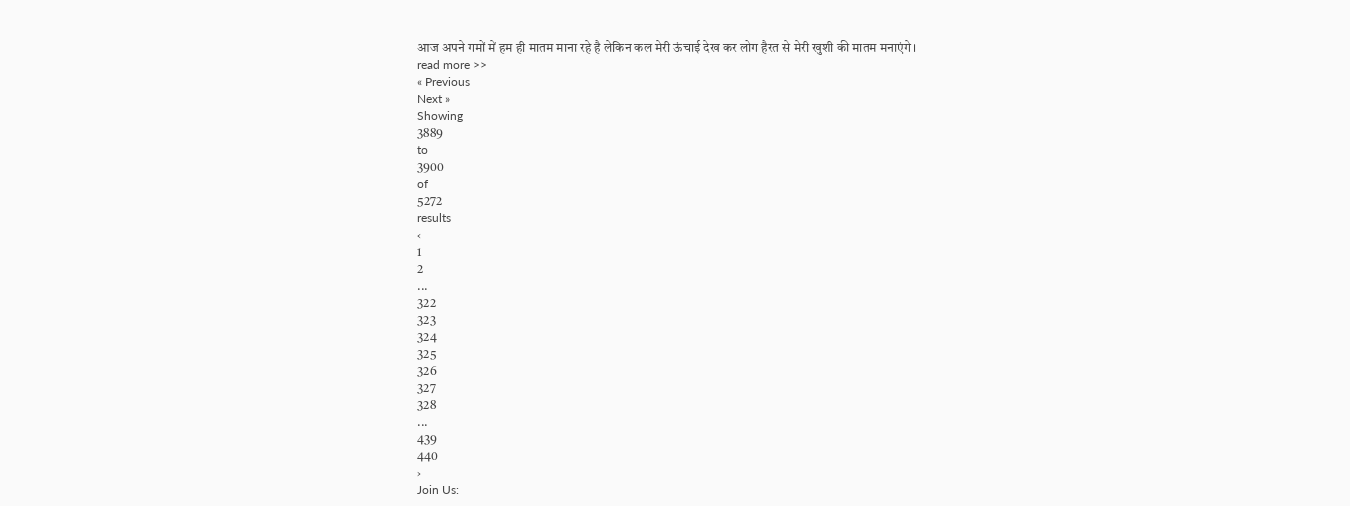आज अपने गमों में हम ही मातम माना रहे है लेकिन कल मेरी ऊंचाई देख कर लोग हैरत से मेरी खुशी की मातम मनाएंगे।
read more >>
« Previous
Next »
Showing
3889
to
3900
of
5272
results
‹
1
2
...
322
323
324
325
326
327
328
...
439
440
›
Join Us: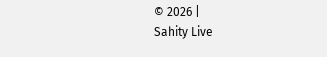© 2026 |
Sahity Live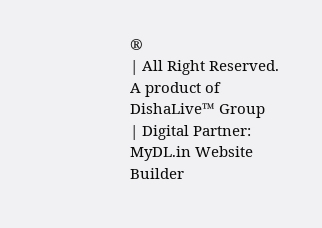®
| All Right Reserved.
A product of
DishaLive™ Group
| Digital Partner:
MyDL.in Website Builder